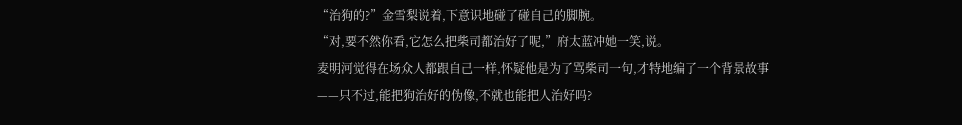“治狗的?”金雪梨说着,下意识地碰了碰自己的脚腕。
“对,要不然你看,它怎么把柴司都治好了呢,”府太蓝冲她一笑,说。
麦明河觉得在场众人都跟自己一样,怀疑他是为了骂柴司一句,才特地编了一个背景故事——只不过,能把狗治好的伪像,不就也能把人治好吗?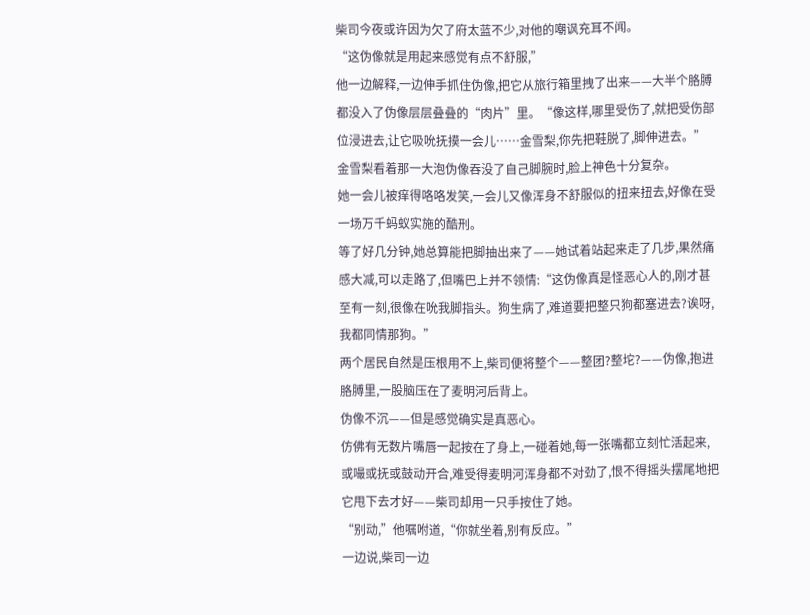柴司今夜或许因为欠了府太蓝不少,对他的嘲讽充耳不闻。
“这伪像就是用起来感觉有点不舒服,”
他一边解释,一边伸手抓住伪像,把它从旅行箱里拽了出来——大半个胳膊都没入了伪像层层叠叠的“肉片”里。“像这样,哪里受伤了,就把受伤部位浸进去,让它吸吮抚摸一会儿……金雪梨,你先把鞋脱了,脚伸进去。”
金雪梨看着那一大泡伪像吞没了自己脚腕时,脸上神色十分复杂。
她一会儿被痒得咯咯发笑,一会儿又像浑身不舒服似的扭来扭去,好像在受一场万千蚂蚁实施的酷刑。
等了好几分钟,她总算能把脚抽出来了——她试着站起来走了几步,果然痛感大减,可以走路了,但嘴巴上并不领情:“这伪像真是怪恶心人的,刚才甚至有一刻,很像在吮我脚指头。狗生病了,难道要把整只狗都塞进去?诶呀,我都同情那狗。”
两个居民自然是压根用不上,柴司便将整个——整团?整坨?——伪像,抱进胳膊里,一股脑压在了麦明河后背上。
伪像不沉——但是感觉确实是真恶心。
仿佛有无数片嘴唇一起按在了身上,一碰着她,每一张嘴都立刻忙活起来,或嘬或抚或鼓动开合,难受得麦明河浑身都不对劲了,恨不得摇头摆尾地把它甩下去才好——柴司却用一只手按住了她。
“别动,”他嘱咐道,“你就坐着,别有反应。”
一边说,柴司一边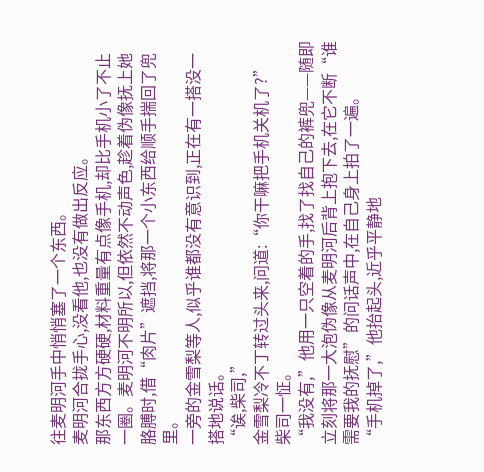往麦明河手中悄悄塞了一个东西。
麦明河合拢手心,没看他,也没有做出反应。
那东西方方硬硬,材料重量有点像手机,却比手机小了不止一圈。麦明河不明所以,但依然不动声色,趁着伪像抚上她胳膊时,借“肉片”遮挡,将那一个小东西给顺手揣回了兜里。
一旁的金雪梨等人,似乎谁都没有意识到,正在有一搭没一搭地说话。
“诶,柴司,”
金雪梨冷不丁转过头来,问道:“你干嘛把手机关机了?”
柴司一怔。
“我没有,”他用一只空着的手,找了找自己的裤兜——随即立刻将那一大泡伪像从麦明河后背上抱下去,在它不断“谁需要我的抚慰”的问话声中,在自己身上拍了一遍。
“手机掉了,”他抬起头,近乎平静地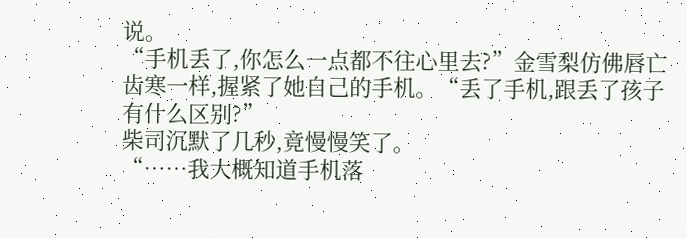说。
“手机丢了,你怎么一点都不往心里去?”金雪梨仿佛唇亡齿寒一样,握紧了她自己的手机。“丢了手机,跟丢了孩子有什么区别?”
柴司沉默了几秒,竟慢慢笑了。
“……我大概知道手机落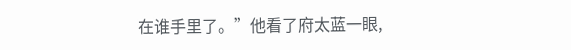在谁手里了。”他看了府太蓝一眼,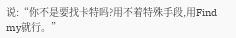说:“你不是要找卡特吗?用不着特殊手段,用Find my就行。”